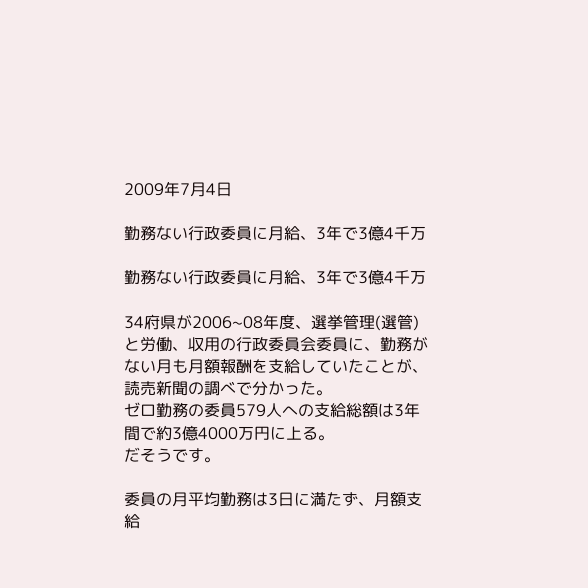2009年7月4日

勤務ない行政委員に月給、3年で3億4千万

勤務ない行政委員に月給、3年で3億4千万

34府県が2006~08年度、選挙管理(選管)と労働、収用の行政委員会委員に、勤務がない月も月額報酬を支給していたことが、読売新聞の調べで分かった。
ゼロ勤務の委員579人への支給総額は3年間で約3億4000万円に上る。
だそうです。

委員の月平均勤務は3日に満たず、月額支給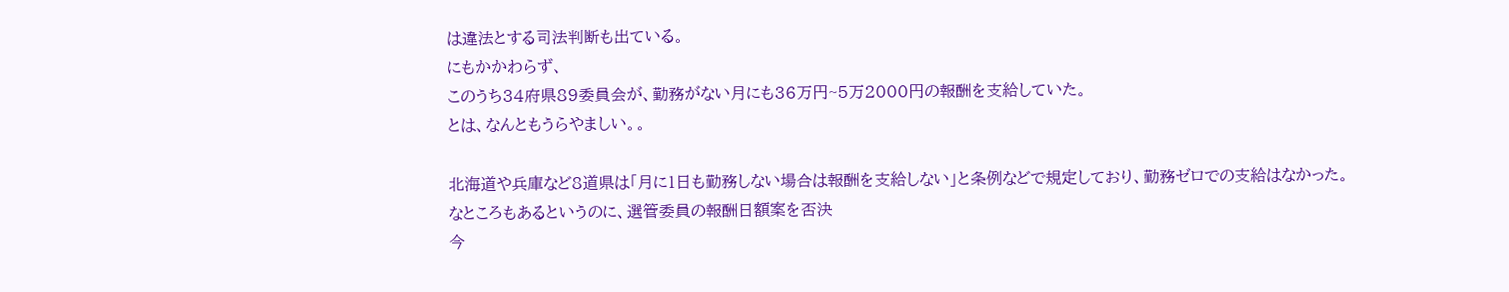は違法とする司法判断も出ている。
にもかかわらず、
このうち34府県89委員会が、勤務がない月にも36万円~5万2000円の報酬を支給していた。
とは、なんともうらやましい。。

北海道や兵庫など8道県は「月に1日も勤務しない場合は報酬を支給しない」と条例などで規定しており、勤務ゼロでの支給はなかった。
なところもあるというのに、選管委員の報酬日額案を否決
今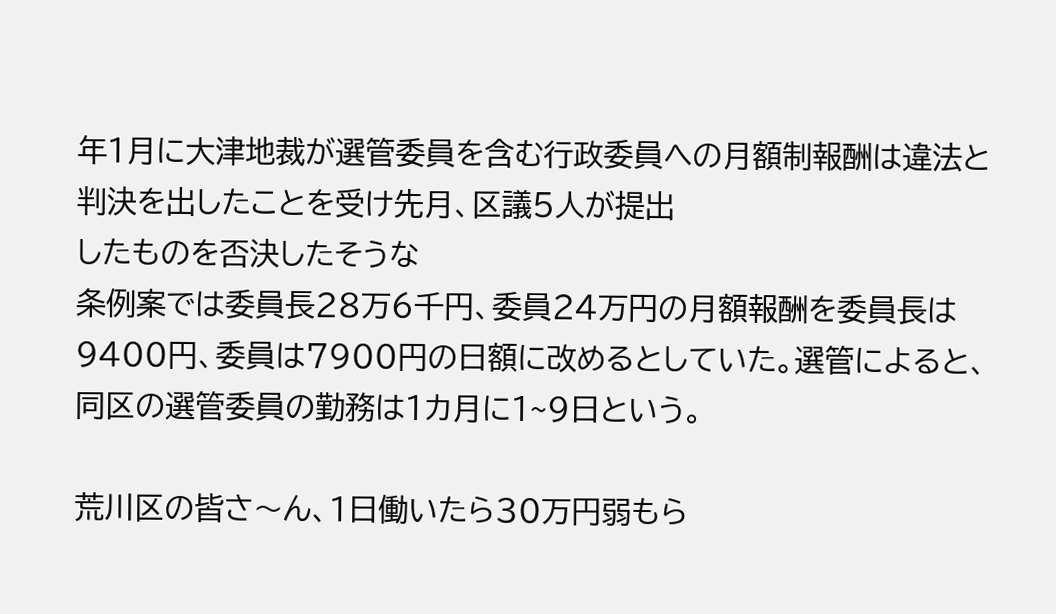年1月に大津地裁が選管委員を含む行政委員への月額制報酬は違法と判決を出したことを受け先月、区議5人が提出
したものを否決したそうな
条例案では委員長28万6千円、委員24万円の月額報酬を委員長は9400円、委員は7900円の日額に改めるとしていた。選管によると、同区の選管委員の勤務は1カ月に1~9日という。

荒川区の皆さ〜ん、1日働いたら30万円弱もら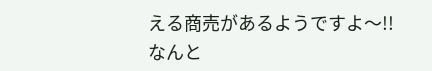える商売があるようですよ〜!!
なんと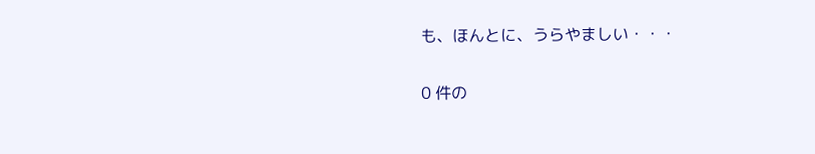も、ほんとに、うらやましい・・・

0 件の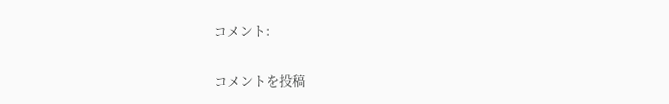コメント:

コメントを投稿